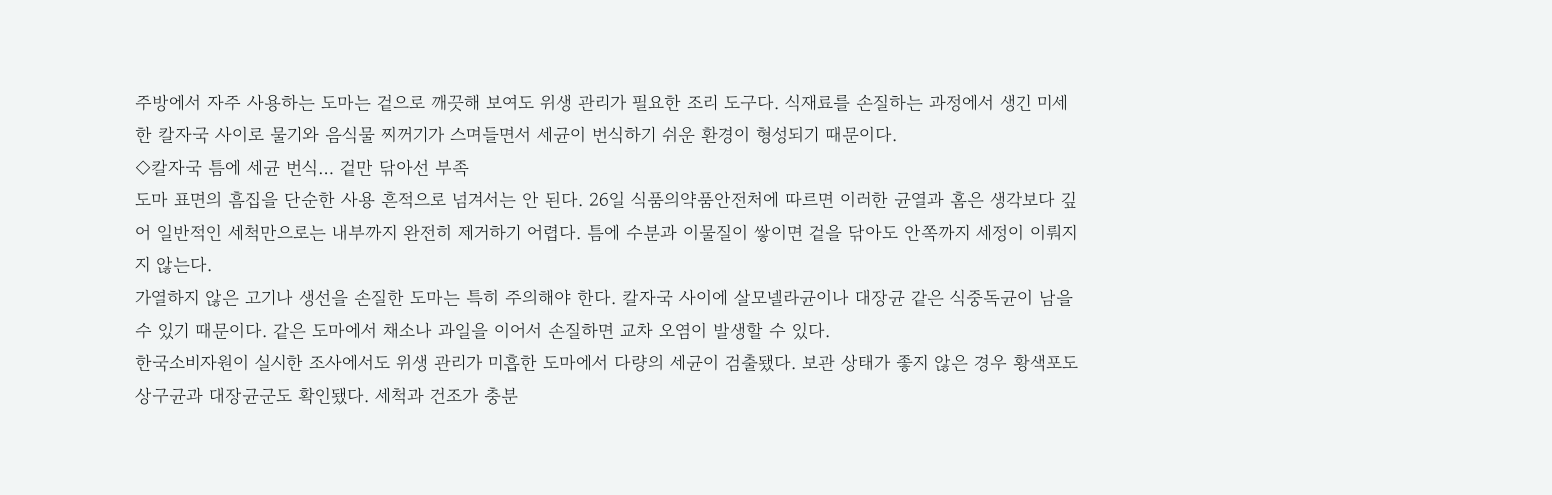주방에서 자주 사용하는 도마는 겉으로 깨끗해 보여도 위생 관리가 필요한 조리 도구다. 식재료를 손질하는 과정에서 생긴 미세한 칼자국 사이로 물기와 음식물 찌꺼기가 스며들면서 세균이 번식하기 쉬운 환경이 형성되기 때문이다.
◇칼자국 틈에 세균 번식… 겉만 닦아선 부족
도마 표면의 흠집을 단순한 사용 흔적으로 넘겨서는 안 된다. 26일 식품의약품안전처에 따르면 이러한 균열과 홈은 생각보다 깊어 일반적인 세척만으로는 내부까지 완전히 제거하기 어렵다. 틈에 수분과 이물질이 쌓이면 겉을 닦아도 안쪽까지 세정이 이뤄지지 않는다.
가열하지 않은 고기나 생선을 손질한 도마는 특히 주의해야 한다. 칼자국 사이에 살모넬라균이나 대장균 같은 식중독균이 남을 수 있기 때문이다. 같은 도마에서 채소나 과일을 이어서 손질하면 교차 오염이 발생할 수 있다.
한국소비자원이 실시한 조사에서도 위생 관리가 미흡한 도마에서 다량의 세균이 검출됐다. 보관 상태가 좋지 않은 경우 황색포도상구균과 대장균군도 확인됐다. 세척과 건조가 충분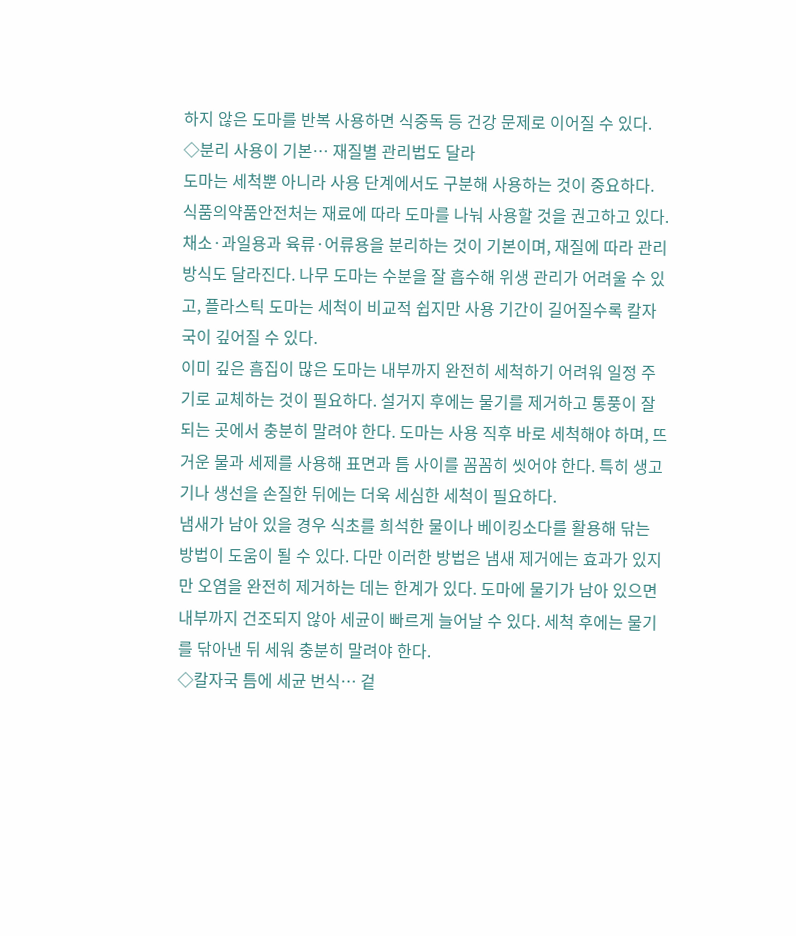하지 않은 도마를 반복 사용하면 식중독 등 건강 문제로 이어질 수 있다.
◇분리 사용이 기본… 재질별 관리법도 달라
도마는 세척뿐 아니라 사용 단계에서도 구분해 사용하는 것이 중요하다. 식품의약품안전처는 재료에 따라 도마를 나눠 사용할 것을 권고하고 있다. 채소·과일용과 육류·어류용을 분리하는 것이 기본이며, 재질에 따라 관리 방식도 달라진다. 나무 도마는 수분을 잘 흡수해 위생 관리가 어려울 수 있고, 플라스틱 도마는 세척이 비교적 쉽지만 사용 기간이 길어질수록 칼자국이 깊어질 수 있다.
이미 깊은 흠집이 많은 도마는 내부까지 완전히 세척하기 어려워 일정 주기로 교체하는 것이 필요하다. 설거지 후에는 물기를 제거하고 통풍이 잘되는 곳에서 충분히 말려야 한다. 도마는 사용 직후 바로 세척해야 하며, 뜨거운 물과 세제를 사용해 표면과 틈 사이를 꼼꼼히 씻어야 한다. 특히 생고기나 생선을 손질한 뒤에는 더욱 세심한 세척이 필요하다.
냄새가 남아 있을 경우 식초를 희석한 물이나 베이킹소다를 활용해 닦는 방법이 도움이 될 수 있다. 다만 이러한 방법은 냄새 제거에는 효과가 있지만 오염을 완전히 제거하는 데는 한계가 있다. 도마에 물기가 남아 있으면 내부까지 건조되지 않아 세균이 빠르게 늘어날 수 있다. 세척 후에는 물기를 닦아낸 뒤 세워 충분히 말려야 한다.
◇칼자국 틈에 세균 번식… 겉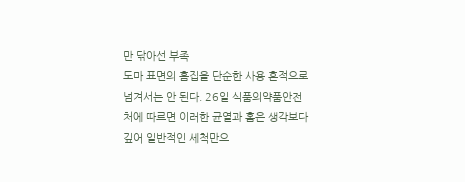만 닦아선 부족
도마 표면의 흠집을 단순한 사용 흔적으로 넘겨서는 안 된다. 26일 식품의약품안전처에 따르면 이러한 균열과 홈은 생각보다 깊어 일반적인 세척만으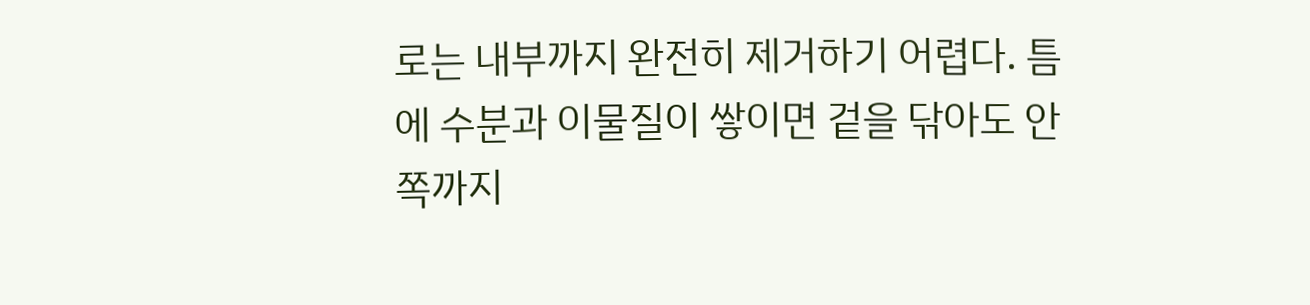로는 내부까지 완전히 제거하기 어렵다. 틈에 수분과 이물질이 쌓이면 겉을 닦아도 안쪽까지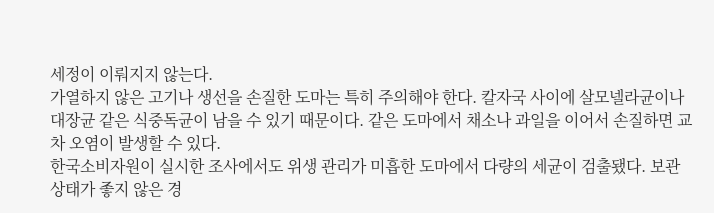세정이 이뤄지지 않는다.
가열하지 않은 고기나 생선을 손질한 도마는 특히 주의해야 한다. 칼자국 사이에 살모넬라균이나 대장균 같은 식중독균이 남을 수 있기 때문이다. 같은 도마에서 채소나 과일을 이어서 손질하면 교차 오염이 발생할 수 있다.
한국소비자원이 실시한 조사에서도 위생 관리가 미흡한 도마에서 다량의 세균이 검출됐다. 보관 상태가 좋지 않은 경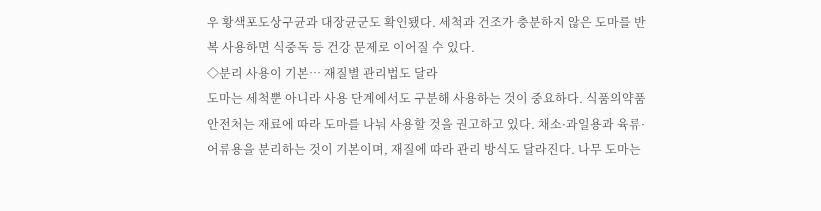우 황색포도상구균과 대장균군도 확인됐다. 세척과 건조가 충분하지 않은 도마를 반복 사용하면 식중독 등 건강 문제로 이어질 수 있다.
◇분리 사용이 기본… 재질별 관리법도 달라
도마는 세척뿐 아니라 사용 단계에서도 구분해 사용하는 것이 중요하다. 식품의약품안전처는 재료에 따라 도마를 나눠 사용할 것을 권고하고 있다. 채소·과일용과 육류·어류용을 분리하는 것이 기본이며, 재질에 따라 관리 방식도 달라진다. 나무 도마는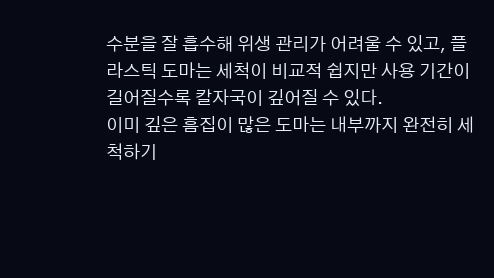수분을 잘 흡수해 위생 관리가 어려울 수 있고, 플라스틱 도마는 세척이 비교적 쉽지만 사용 기간이 길어질수록 칼자국이 깊어질 수 있다.
이미 깊은 흠집이 많은 도마는 내부까지 완전히 세척하기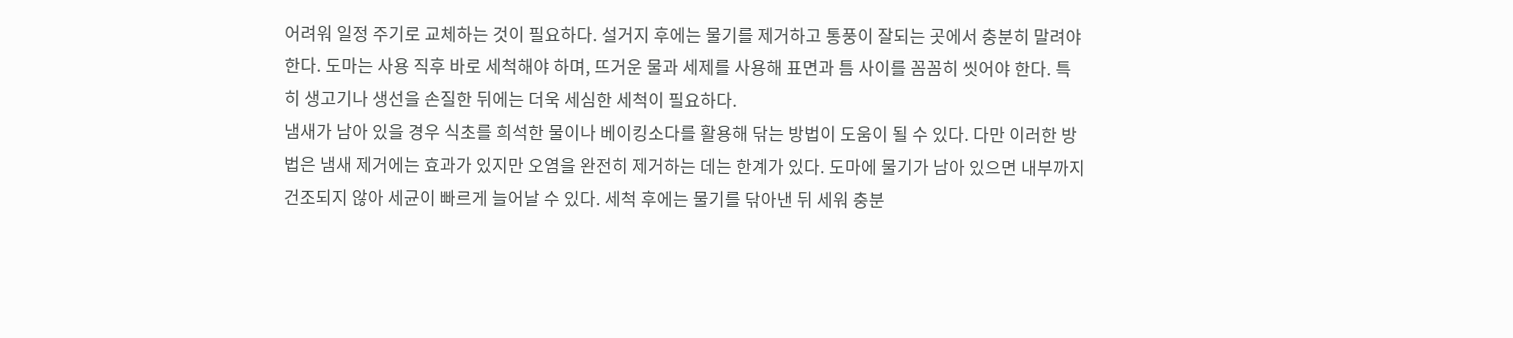어려워 일정 주기로 교체하는 것이 필요하다. 설거지 후에는 물기를 제거하고 통풍이 잘되는 곳에서 충분히 말려야 한다. 도마는 사용 직후 바로 세척해야 하며, 뜨거운 물과 세제를 사용해 표면과 틈 사이를 꼼꼼히 씻어야 한다. 특히 생고기나 생선을 손질한 뒤에는 더욱 세심한 세척이 필요하다.
냄새가 남아 있을 경우 식초를 희석한 물이나 베이킹소다를 활용해 닦는 방법이 도움이 될 수 있다. 다만 이러한 방법은 냄새 제거에는 효과가 있지만 오염을 완전히 제거하는 데는 한계가 있다. 도마에 물기가 남아 있으면 내부까지 건조되지 않아 세균이 빠르게 늘어날 수 있다. 세척 후에는 물기를 닦아낸 뒤 세워 충분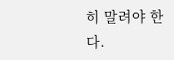히 말려야 한다.